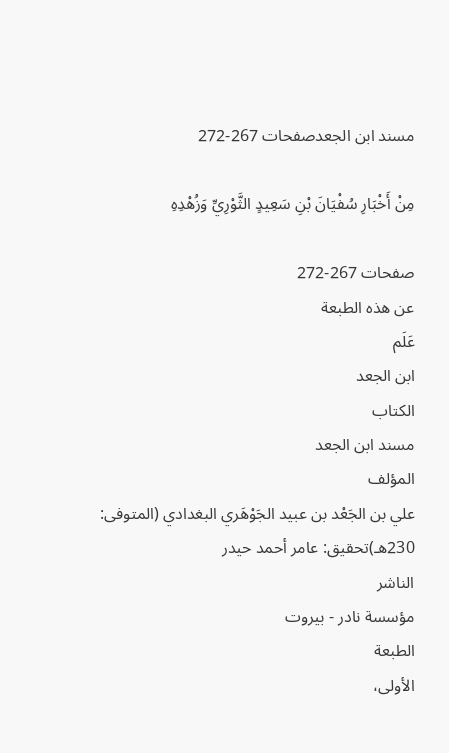مسند ابن الجعدصفحات 267-272

مِنْ أَخْبَارِ سُفْيَانَ بْنِ سَعِيدٍ الثَّوْرِيِّ وَزُهْدِهِ

صفحات 267-272
عن هذه الطبعة
عَلَم
ابن الجعد
الكتاب
مسند ابن الجعد
المؤلف
علي بن الجَعْد بن عبيد الجَوْهَري البغدادي (المتوفى: 230هـ)تحقيق: عامر أحمد حيدر
الناشر
مؤسسة نادر - بيروت
الطبعة
الأولى،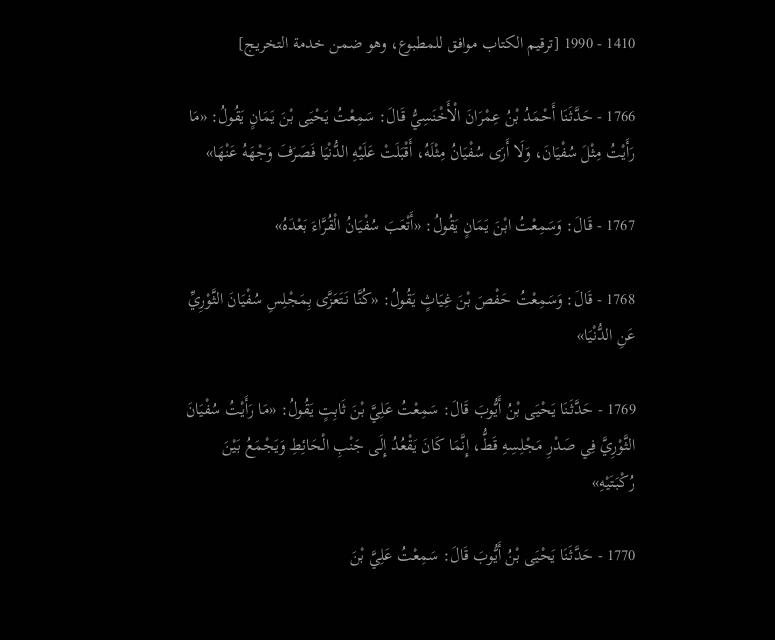1410 - 1990 [ترقيم الكتاب موافق للمطبوع، وهو ضمن خدمة التخريج]

1766 - حَدَّثَنَا أَحْمَدُ بْنُ عِمْرَانَ الْأَخْنَسِيُّ قَالَ: سَمِعْتُ يَحْيَى بْنَ يَمَانٍ يَقُولُ: «مَا رَأَيْتُ مِثْلَ سُفْيَانَ، وَلَا أَرَى سُفْيَانُ مِثْلَهُ، أَقْبَلَتْ عَلَيْهِ الدُّنْيَا فَصَرَفَ وَجْهَهُ عَنْهَا»

1767 - قَالَ: وَسَمِعْتُ ابْنَ يَمَانٍ يَقُولُ: «أَتْعَبَ سُفْيَانُ الْقُرَّاءَ بَعْدَهُ»

1768 - قَالَ: وَسَمِعْتُ حَفْصَ بْنَ غِيَاثٍ يَقُولُ: «كُنَّا نَتَعَزَّى بِمَجْلِسِ سُفْيَانَ الثَّوْرِيِّ عَنِ الدُّنْيَا»

1769 - حَدَّثَنَا يَحْيَى بْنُ أَيُّوبَ قَالَ: سَمِعْتُ عَلِيَّ بْنَ ثَابِتٍ يَقُولُ: «مَا رَأَيْتُ سُفْيَانَ الثَّوْرِيَّ فِي صَدْرِ مَجْلِسِهِ قَطُّ، إِنَّمَا كَانَ يَقْعُدُ إِلَى جَنْبِ الْحَائِطِ وَيَجْمَعُ بَيْنَ رُكْبَتَيْهِ»

1770 - حَدَّثَنَا يَحْيَى بْنُ أَيُّوبَ قَالَ: سَمِعْتُ عَلِيَّ بْنَ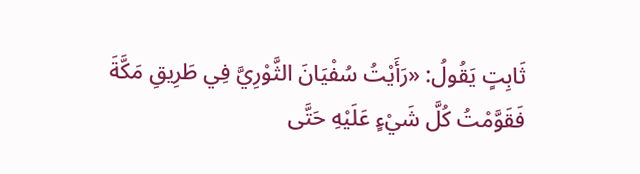ثَابِتٍ يَقُولُ: «رَأَيْتُ سُفْيَانَ الثَّوْرِيَّ فِي طَرِيقِ مَكَّةَ فَقَوَّمْتُ كُلَّ شَيْءٍ عَلَيْهِ حَتَّى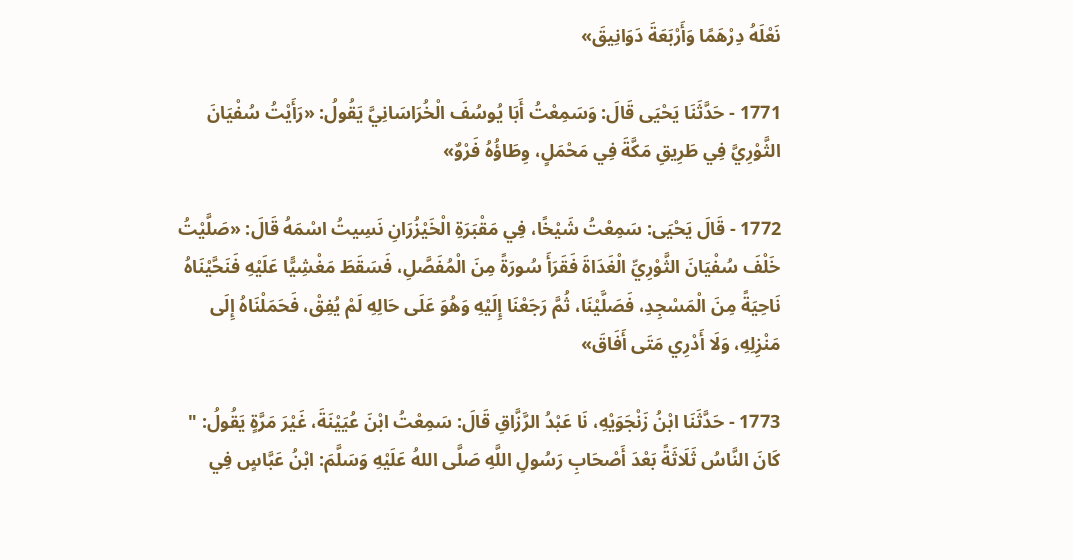نَعْلَهُ دِرْهَمًا وَأَرْبَعَةَ دَوَانِيقَ»

1771 - حَدَّثَنَا يَحْيَى قَالَ: وَسَمِعْتُ أَبَا يُوسُفَ الْخُرَاسَانِيَّ يَقُولُ: «رَأَيْتُ سُفْيَانَ الثَّوْرِيَّ فِي طَرِيقِ مَكَّةَ فِي مَحْمَلٍ، وِطَاؤُهُ فَرْوٌ»

1772 - قَالَ يَحْيَى: سَمِعْتُ شَيْخًا، فِي مَقْبَرَةِ الْخَيْزُرَانِ نَسِيتُ اسْمَهُ قَالَ: «صَلَّيْتُ خَلْفَ سُفْيَانَ الثَّوْرِيِّ الْغَدَاةَ فَقَرَأَ سُورَةً مِنَ الْمُفَصَّلِ، فَسَقَطَ مَغْشِيًّا عَلَيْهِ فَنَحَّيْنَاهُ نَاحِيَةً مِنَ الْمَسْجِدِ، فَصَلَّيْنَا، ثُمَّ رَجَعْنَا إِلَيْهِ وَهُوَ عَلَى حَالِهِ لَمْ يُفِقْ، فَحَمَلْنَاهُ إِلَى مَنْزِلِهِ، وَلَا أَدْرِي مَتَى أَفَاقَ»

1773 - حَدَّثَنَا ابْنُ زَنْجَوَيْهِ، نَا عَبْدُ الرَّزَّاقِ قَالَ: سَمِعْتُ ابْنَ عُيَيْنَةَ، غَيْرَ مَرَّةٍ يَقُولُ: " كَانَ النَّاسُ ثَلَاثَةً بَعْدَ أَصْحَابِ رَسُولِ اللَّهِ صَلَّى اللهُ عَلَيْهِ وَسَلَّمَ: ابْنُ عَبَّاسٍ فِي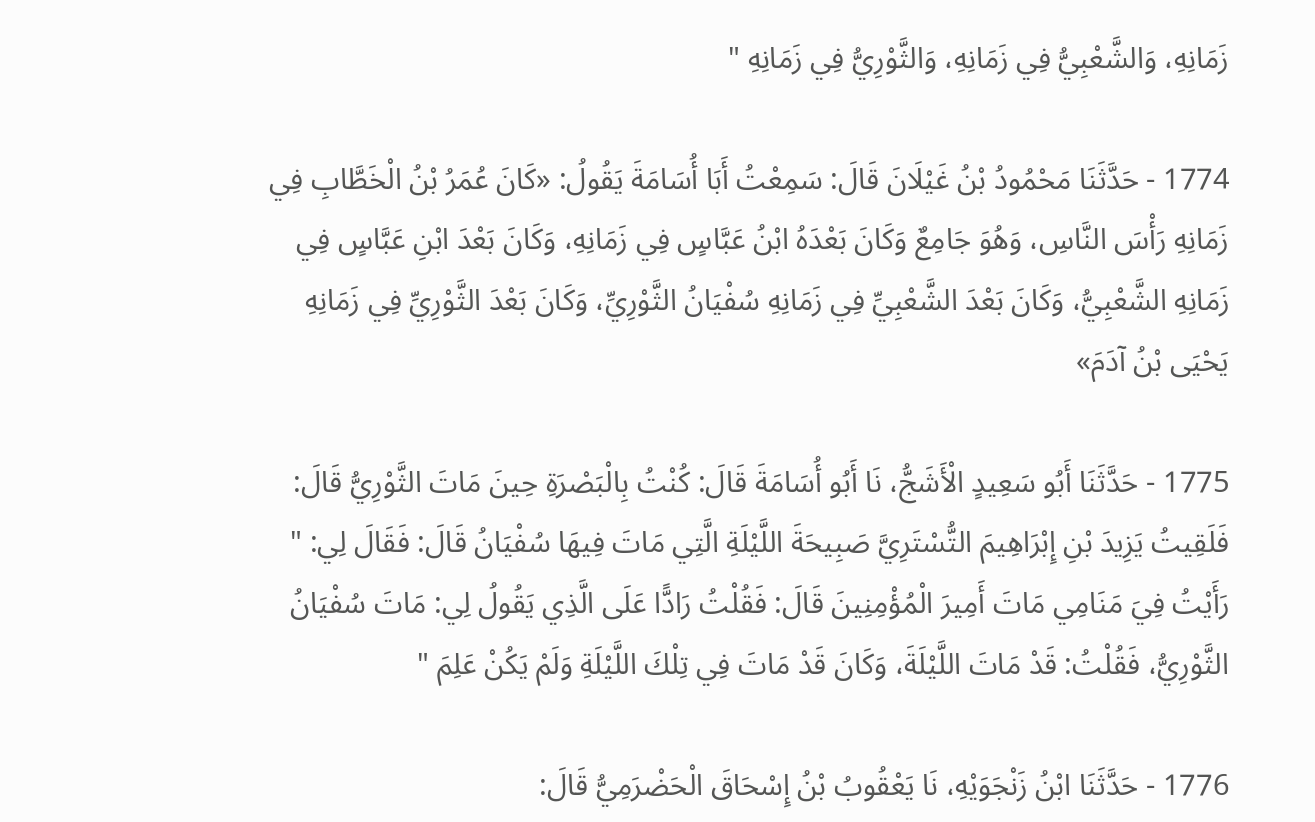زَمَانِهِ، وَالشَّعْبِيُّ فِي زَمَانِهِ، وَالثَّوْرِيُّ فِي زَمَانِهِ "

1774 - حَدَّثَنَا مَحْمُودُ بْنُ غَيْلَانَ قَالَ: سَمِعْتُ أَبَا أُسَامَةَ يَقُولُ: «كَانَ عُمَرُ بْنُ الْخَطَّابِ فِي زَمَانِهِ رَأْسَ النَّاسِ، وَهُوَ جَامِعٌ وَكَانَ بَعْدَهُ ابْنُ عَبَّاسٍ فِي زَمَانِهِ، وَكَانَ بَعْدَ ابْنِ عَبَّاسٍ فِي زَمَانِهِ الشَّعْبِيُّ، وَكَانَ بَعْدَ الشَّعْبِيِّ فِي زَمَانِهِ سُفْيَانُ الثَّوْرِيِّ، وَكَانَ بَعْدَ الثَّوْرِيِّ فِي زَمَانِهِ يَحْيَى بْنُ آدَمَ»

1775 - حَدَّثَنَا أَبُو سَعِيدٍ الْأَشَجُّ، نَا أَبُو أُسَامَةَ قَالَ: كُنْتُ بِالْبَصْرَةِ حِينَ مَاتَ الثَّوْرِيُّ قَالَ: فَلَقِيتُ يَزِيدَ بْنِ إِبْرَاهِيمَ التُّسْتَرِيَّ صَبِيحَةَ اللَّيْلَةِ الَّتِي مَاتَ فِيهَا سُفْيَانُ قَالَ: فَقَالَ لِي: " رَأَيْتُ فِيَ مَنَامِي مَاتَ أَمِيرَ الْمُؤْمِنِينَ قَالَ: فَقُلْتُ رَادًّا عَلَى الَّذِي يَقُولُ لِي: مَاتَ سُفْيَانُ الثَّوْرِيُّ، فَقُلْتُ: قَدْ مَاتَ اللَّيْلَةَ، وَكَانَ قَدْ مَاتَ فِي تِلْكَ اللَّيْلَةِ وَلَمْ يَكُنْ عَلِمَ "

1776 - حَدَّثَنَا ابْنُ زَنْجَوَيْهِ، نَا يَعْقُوبُ بْنُ إِسْحَاقَ الْحَضْرَمِيُّ قَالَ: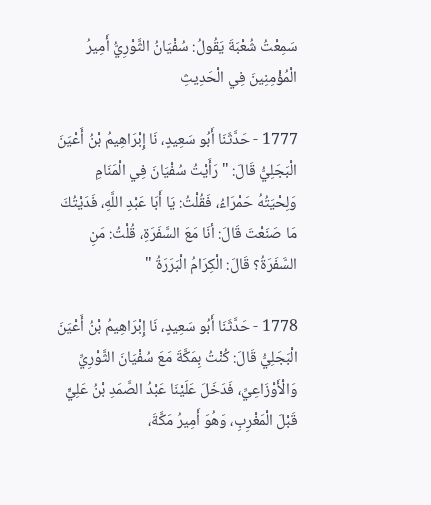سَمِعْتُ شُعْبَةَ يَقُولُ: سُفْيَانُ الثَّوْرِيُّ أَمِيرُ الْمُؤْمِنِينَ فِي الْحَدِيثِ

1777 - حَدَّثَنَا أَبُو سَعِيدٍ، نَا إِبْرَاهِيمُ بْنُ أَعْيَنَ الْبَجَلِيُّ قَالَ: " رَأَيْتُ سُفْيَانَ فِي الْمَنَامِ وَلِحْيَتُهُ حَمْرَاءُ، فَقُلْتُ: يَا أَبَا عَبْدِ اللَّهِ، فَدَيْتُكَ مَا صَنَعْتَ قَالَ: أنَا مَعَ السَّفَرَةِ، قُلْتُ: مَنِ السَّفَرَةُ؟ قَالَ: الْكِرَامُ الْبَرَرَةُ "

1778 - حَدَّثَنَا أَبُو سَعِيدٍ، نَا إِبْرَاهِيمُ بْنُ أَعْيَنَ الْبَجَلِيُّ قَالَ: كُنْتُ بِمَكَّةَ مَعَ سُفْيَانَ الثَّوْرِيِّ وَالْأَوْزَاعِيِّ، فَدَخَلَ عَلَيْنَا عَبْدُ الصَّمَدِ بْنُ عَلِيٍّ قَبْلَ الْمَغْرِبِ، وَهُوَ أَمِيرُ مَكَّةَ،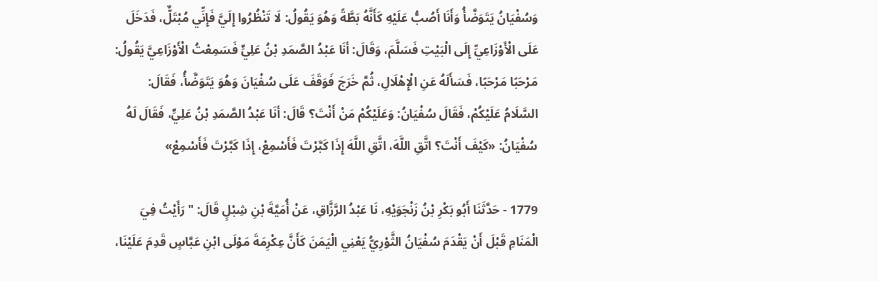وَسُفْيَانُ يَتَوَضَّأُ وَأَنَا أَصُبُّ عَلَيْهِ كَأَنَّهُ بَطَّةً وَهُوَ يَقُولُ: لَا تَنْظُرُوا إِلَيَّ فَإِنِّي مُبْتَلٌّ، فَدَخَلَ عَلَى الْأَوْزَاعِيِّ إِلَى الْبَيْتِ فَسَلَّمَ، وَقَالَ: أنَا عَبْدُ الصَّمَدِ بْنُ عَلِيٍّ فَسَمِعْتُ الْأَوْزَاعِيَّ يَقُولُ: مَرْحَبًا مَرْحَبًا، فَسَأَلَهُ عَنِ الْإِهْلَالِ، ثُمَّ خَرَجَ فَوَقَفَ عَلَى سُفْيَانَ وَهُوَ يَتَوَضَّأُ، فَقَالَ: السَّلَامُ عَلَيْكُمْ، فَقَالَ سُفْيَانُ: وَعَلَيْكُمْ مَنْ أَنْتَ؟ قَالَ: أنَا عَبْدُ الصَّمَدِ بْنُ عَلِيٍّ، فَقَالَ لَهُ سُفْيَانُ: «كَيْفَ أَنْتَ؟ اتَّقِ اللَّهَ، اتَّقِ اللَّهَ إِذَا كَبَّرْتَ فَأَسْمِعْ، إِذَا كَبَّرْتَ فَأَسْمِعْ»

1779 - حَدَّثَنَا أَبُو بَكْرِ بْنُ زَنْجَوَيْهِ، نَا عَبْدُ الرَّزَّاقِ، عَنْ أُمَيَّةَ بْنِ شِبْلٍ قَالَ: " رَأَيْتُ فِيَ الْمَنَامِ قَبْلَ أَنْ يَقْدَمَ سُفْيَانُ الثَّوْرِيُّ يَعْنِي الْيَمَنَ كَأَنَّ عِكْرِمَةَ مَوْلَى ابْنِ عَبَّاسٍ قَدِمَ عَلَيْنَا،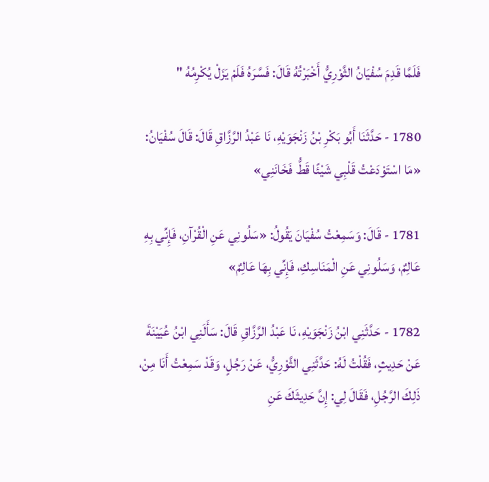فَلَمَّا قَدِمَ سُفْيَانُ الثَّوْرِيُّ أَخْبَرْتُهُ قَالَ: فَسَّرَهُ فَلَمْ يَزَلْ يُكْرِمُهُ "

1780 - حَدَّثَنَا أَبُو بَكْرِ بْنُ زَنْجَوَيْهِ، نَا عَبْدُ الرَّزَّاقِ قَالَ: قَالَ سُفْيَانُ: «مَا اسْتَوْدَعْتُ قَلْبِي شَيْئًا قَطُّ فَخَانَنِي»

1781 - قَالَ: وَسَمِعْتُ سُفْيَانَ يَقُولُ: «سَلُونِي عَنِ الْقُرْآنِ، فَإِنِّي بِهِ عَالِمٌ، وَسَلُونِي عَنِ الْمَنَاسِكِ، فَإِنِّي بِهَا عَالِمٌ»

1782 - حَدَّثَنِي ابْنُ زَنْجَوَيْهِ، نَا عَبْدُ الرَّزَّاقِ قَالَ: سَأَلَنِي ابْنُ عُيَيْنَةَ عَنْ حَدِيثٍ، فَقُلْتُ لَهُ: حَدَّثَنِي الثَّوْرِيُّ، عَنْ رَجُلٍ، وَقَدْ سَمِعْتُ أَنَا مِنْ، ذَلِكَ الرَّجُلِ، فَقَالَ لِي: إِنَّ حَدِيثَكَ عَنِ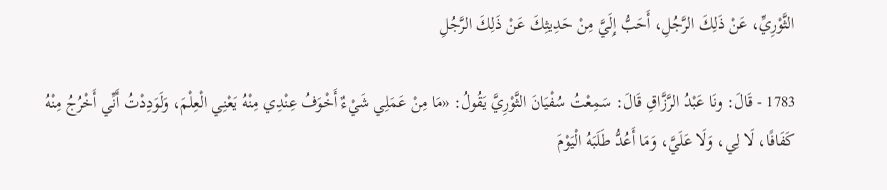الثَّوْرِيِّ، عَنْ ذَلِكَ الرَّجُلِ، أَحَبُّ إِلَيَّ مِنْ حَدِيثِكَ عَنْ ذَلِكَ الرَّجُلِ

1783 - قَالَ: ونَا عَبْدُ الرَّزَّاقِ قَالَ: سَمِعْتُ سُفْيَانَ الثَّوْرِيَّ يَقُولُ: «مَا مِنْ عَمَلِي شَيْءٌ أَخْوَفُ عِنْدِي مِنْهُ يَعْنِي الْعِلْمَ، وَلَوَدِدْتُ أَنِّي أَخْرُجُ مِنْهُ كَفَافًا، لَا لِي، وَلَا عَلَيَّ، وَمَا أَعُدُّ طَلَبَهُ الْيَوْمَ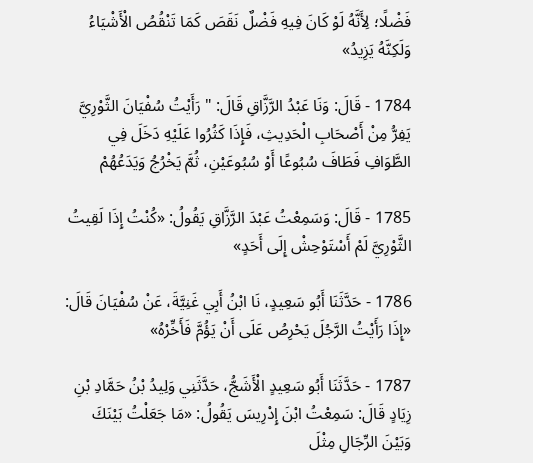فَضْلًا؛ لِأَنَّهُ لَوْ كَانَ فِيهِ فَضْلٌ نَقَصَ كَمَا تَنْقُصُ الْأَشْيَاءُ وَلَكِنَّهُ يَزِيدُ»

1784 - قَالَ: وَنَا عَبْدُ الرَّزَّاقِ قَالَ: " رَأَيْتُ سُفْيَانَ الثَّوْرِيَّ يَفِرُّ مِنْ أَصْحَابِ الْحَدِيثِ، فَإِذَا كَثُرُوا عَلَيْهِ دَخَلَ فِي الطَّوَافِ فَطَافَ سُبُوعًا أَوْ سُبُوعَيْنِ، ثُمَّ يَخْرُجُ وَيَدَعُهُمْ

1785 - قَالَ: وَسَمِعْتُ عَبْدَ الرَّزَّاقِ يَقُولُ: «كُنْتُ إِذَا لَقِيتُ الثَّوْرِيَّ لَمْ أَسْتَوْحِشْ إِلَى أَحَدٍ»

1786 - حَدَّثَنَا أَبُو سَعِيدٍ، نَا ابْنُ أَبِي غَنِيَّةَ، عَنْ سُفْيَانَ قَالَ: «إِذَا رَأَيْتُ الرَّجُلَ يَحْرِصُ عَلَى أَنْ يَؤُمَّ فَأَخِّرْهُ»

1787 - حَدَّثَنَا أَبُو سَعِيدٍ الْأَشَجُّ، حَدَّثَنِي وَلِيدُ بْنُ حَمَّادِ بْنِ زِيَادٍ قَالَ: سَمِعْتُ ابْنَ إِدْرِيسَ يَقُولُ: «مَا جَعَلْتُ بَيْنَكَ وَبَيْنَ الرِّجَالِ مِثْلَ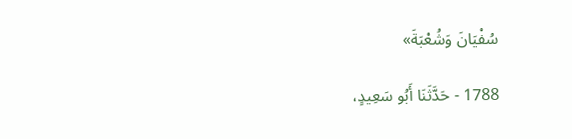سُفْيَانَ وَشُعْبَةَ»

1788 - حَدَّثَنَا أَبُو سَعِيدٍ،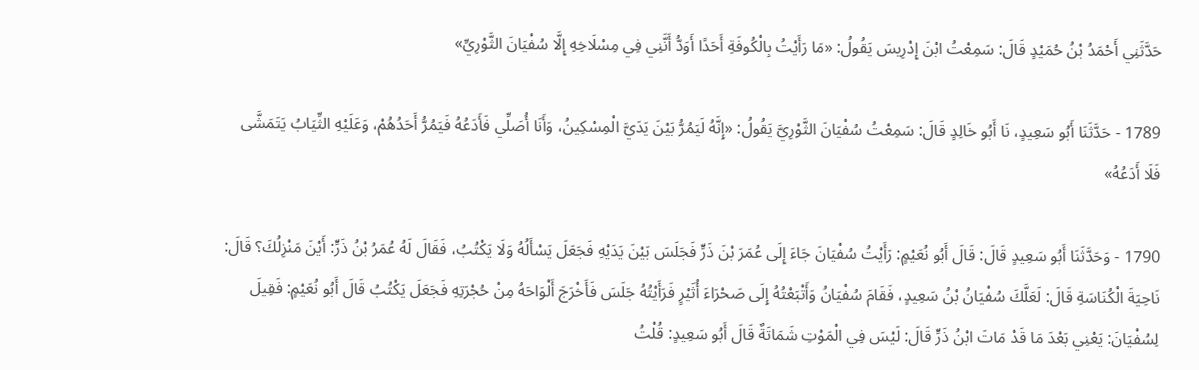حَدَّثَنِي أَحْمَدُ بْنُ حُمَيْدٍ قَالَ: سَمِعْتُ ابْنَ إِدْرِيسَ يَقُولُ: «مَا رَأَيْتُ بِالْكُوفَةِ أَحَدًا أَوَدُّ أَنَّنِي فِي مِسْلَاخِهِ إِلَّا سُفْيَانَ الثَّوْرِيِّ»

1789 - حَدَّثَنَا أَبُو سَعِيدٍ، نَا أَبُو خَالِدٍ قَالَ: سَمِعْتُ سُفْيَانَ الثَّوْرِيَّ يَقُولُ: «إِنَّهُ لَيَمُرُّ بَيْنَ يَدَيَّ الْمِسْكِينُ، وَأَنَا أُصَلِّي فَأَدَعُهُ فَيَمُرُّ أَحَدُهُمْ، وَعَلَيْهِ الثِّيَابُ يَتَمَشَّى فَلَا أَدَعُهُ»

1790 - وَحَدَّثَنَا أَبُو سَعِيدٍ قَالَ: قَالَ أَبُو نُعَيْمٍ: رَأَيْتُ سُفْيَانَ جَاءَ إِلَى عُمَرَ بْنَ ذَرٍّ فَجَلَسَ بَيْنَ يَدَيْهِ فَجَعَلَ يَسْأَلُهُ وَلَا يَكْتُبُ، فَقَالَ لَهُ عُمَرُ بْنُ ذَرٍّ: أَيْنَ مَنْزِلُكَ؟ قَالَ: نَاحِيَةَ الْكُنَاسَةِ قَالَ: لَعَلَّكَ سُفْيَانُ بْنُ سَعِيدٍ، فَقَامَ سُفْيَانُ وَأَتْبَعْتُهُ إِلَى صَحْرَاءَ أُثَيْرٍ فَرَأَيْتُهُ جَلَسَ فَأَخْرَجَ أَلْوَاحَهُ مِنْ حُجْرَتِهِ فَجَعَلَ يَكْتُبُ قَالَ أَبُو نُعَيْمٍ: فَقِيلَ لِسُفْيَانَ: يَعْنِي بَعْدَ مَا قَدْ مَاتَ ابْنُ ذَرٍّ قَالَ: لَيْسَ فِي الْمَوْتِ شَمَاتَةٌ قَالَ أَبُو سَعِيدٍ: قُلْتُ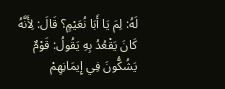لَهُ: لِمَ يَا أَبَا نُعَيْمٍ؟ قَالَ: لِأَنَّهُ كَانَ يَقْعُدُ بِهِ يَقُولُ: قَوْمٌ يَشُكُّونَ فِي إِيمَانِهِمْ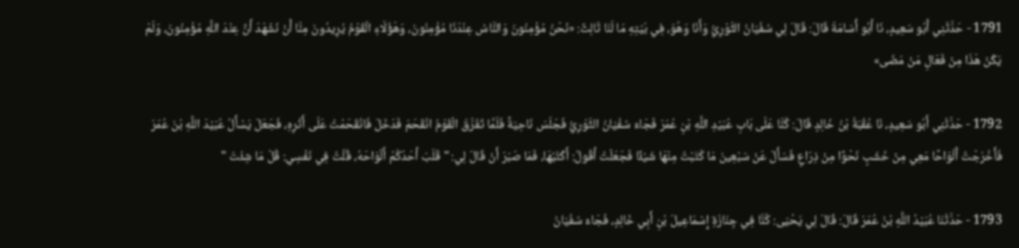1791 - حَدَّثَنِي أَبُو سَعِيدٍ، نَا أَبُو أُسَامَةَ قَالَ: قَالَ لِي سُفْيَانُ الثَّوْرِيُّ وَأَنَا وَهُوَ، فِي بَيْتِهِ مَا لَنَا ثَالِثٌ: «نَحْنُ مُؤْمِنُونَ وَالنَّاسُ عِنْدَنَا مُؤْمِنُونَ، وَهَؤُلَاءِ الْقَوْمُ يُرِيدُونَ مِنَّا أَنْ نَشْهَدَ أَنَّ عِنْدَ اللَّهِ مُؤْمِنُونَ، وَلَمْ يَكُنْ هَذَا مِنْ فَعَالِ مَنْ مَضَى»

1792 - حَدَّثَنِي أَبُو سَعِيدٍ، نَا عُقْبَةُ بْنُ خَالِدٍ قَالَ: كُنَّا عَلَى بَابِ عُبَيْدِ اللَّهِ بْنِ عُمَرَ فَجَاءَ سُفْيَانُ الثَّوْرِيُّ فَجَلَسَ نَاحِيَةً فَلَمَّا تَفَرَّقَ الْقَوْمُ انْقَحَمَ فَدَخَلَ فَانْقَحَمْتُ عَلَى أَثَرِهِ، فَجَعَلَ يَسْأَلُ عُبَيْدَ اللَّهِ بْنَ عُمَرَ فَأَخْرَجْتُ أَلْوَاحًا مَعِي مِنْ خَشَبٍ نَحْوًا مِنْ ذِرَاعٍ فَسَأَلَ عَنْ سَبْعِينَ مَا كَتَبْتُ مِنْهَا شَيْئًا فَجَعَلْتُ أَقُولُ: أَكْتُبُهَا، فَمَا صَبَرَ أَنْ قَالَ لِي: " قَلَبَ أَحَدُكُمْ أَلْوَاحَهُ، قُلْتُ فِي نَفْسِي: قُلْ مَا شِئْتَ "

1793 - حَدَّثَنَا عُبَيْدُ اللَّهِ بْنُ عُمَرَ قَالَ: قَالَ لِي يَحْيَى: كُنَّا فِي جِنَازَةِ إِسْمَاعِيلَ بْنِ أَبِي خَالِدٍ، فَجَاءَ سُفْيَانُ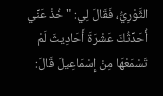الثَّوْرِيُّ، فَقَالَ لِي: " خُذْ عَنِّي أُحَدِّثُكَ عَشْرَةَ أَحَادِيثَ لَمْ تَسْمَعْهَا مِنْ إِسْمَاعِيلَ قَالَ: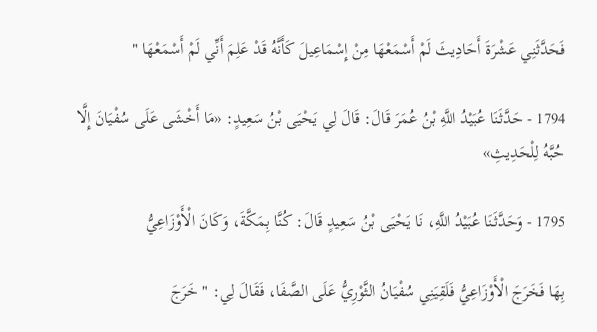فَحَدَّثَنِي عَشْرَةَ أَحَادِيثَ لَمْ أَسْمَعْهَا مِنْ إِسْمَاعِيلَ كَأَنَّهُ قَدْ عَلِمَ أَنِّي لَمْ أَسْمَعْهَا "

1794 - حَدَّثَنَا عُبَيْدُ اللَّهِ بْنُ عُمَرَ قَالَ: قَالَ لِي يَحْيَى بْنُ سَعِيدٍ: «مَا أَخْشَى عَلَى سُفْيَانَ إِلَّا حُبَّهُ لِلْحَدِيثِ»

1795 - وَحَدَّثَنَا عُبَيْدُ اللَّهِ، نَا يَحْيَى بْنُ سَعِيدٍ قَالَ: كُنَّا بِمَكَّةَ، وَكَانَ الْأَوْزَاعِيُّ

بِهَا فَخَرَجَ الْأَوْزَاعِيُّ فَلَقِيَنِي سُفْيَانُ الثَّوْرِيُّ عَلَى الصَّفَا، فَقَالَ لِي: " خَرَجَ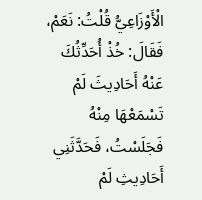الْأَوْزَاعِيُّ قُلْتُ: نَعَمْ، فَقَالَ: خُذْ أُحَدِّثُكَ عَنْهُ أَحَادِيثَ لَمْ تَسْمَعْهَا مِنْهُ فَجَلَسْتُ، فَحَدَّثَنِي أَحَادِيثِ لَمْ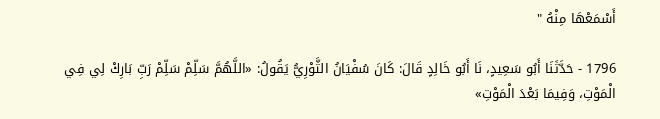أَسْمَعْهَا مِنْهُ "

1796 - حَدَّثَنَا أَبُو سَعِيدٍ، نَا أَبُو خَالِدٍ قَالَ: كَانَ سُفْيَانُ الثَّوْرِيُّ يَقُولُ: «اللَّهُمَّ سَلِّمْ سَلِّمْ رَبِّ بَارِكْ لِي فِي الْمَوْتِ، وَفِيمَا بَعْدَ الْمَوْتِ»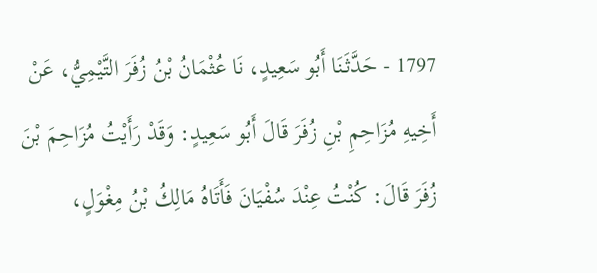1797 - حَدَّثَنَا أَبُو سَعِيدٍ، نَا عُثْمَانُ بْنُ زُفَرَ التَّيْمِيُّ، عَنْ أَخِيهِ مُزَاحِمِ بْنِ زُفَرَ قَالَ أَبُو سَعِيدٍ: وَقَدْ رَأَيْتُ مُزَاحِمَ بْنَ زُفَرَ قَالَ: كُنْتُ عِنْدَ سُفْيَانَ فَأَتَاهُ مَالِكُ بْنُ مِغْوَلٍ،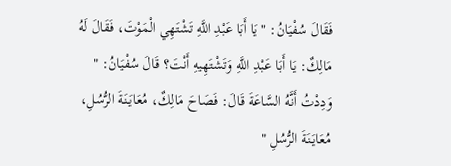فَقَالَ سُفْيَانُ: " يَا أَبَا عَبْدِ اللَّهِ تَشْتَهِي الْمَوْتَ، فَقَالَ لَهُ مَالِكٌ: يَا أَبَا عَبْدِ اللَّهِ وَتَشْتَهِيهِ أَنْتَ؟ قَالَ سُفْيَانُ: " وَدِدْتُ أَنَّهُ السَّاعَةَ قَالَ: فَصَاحَ مَالِكٌ، مُعَايَنَةَ الرُّسُلِ، مُعَايَنَةَ الرُّسُلِ "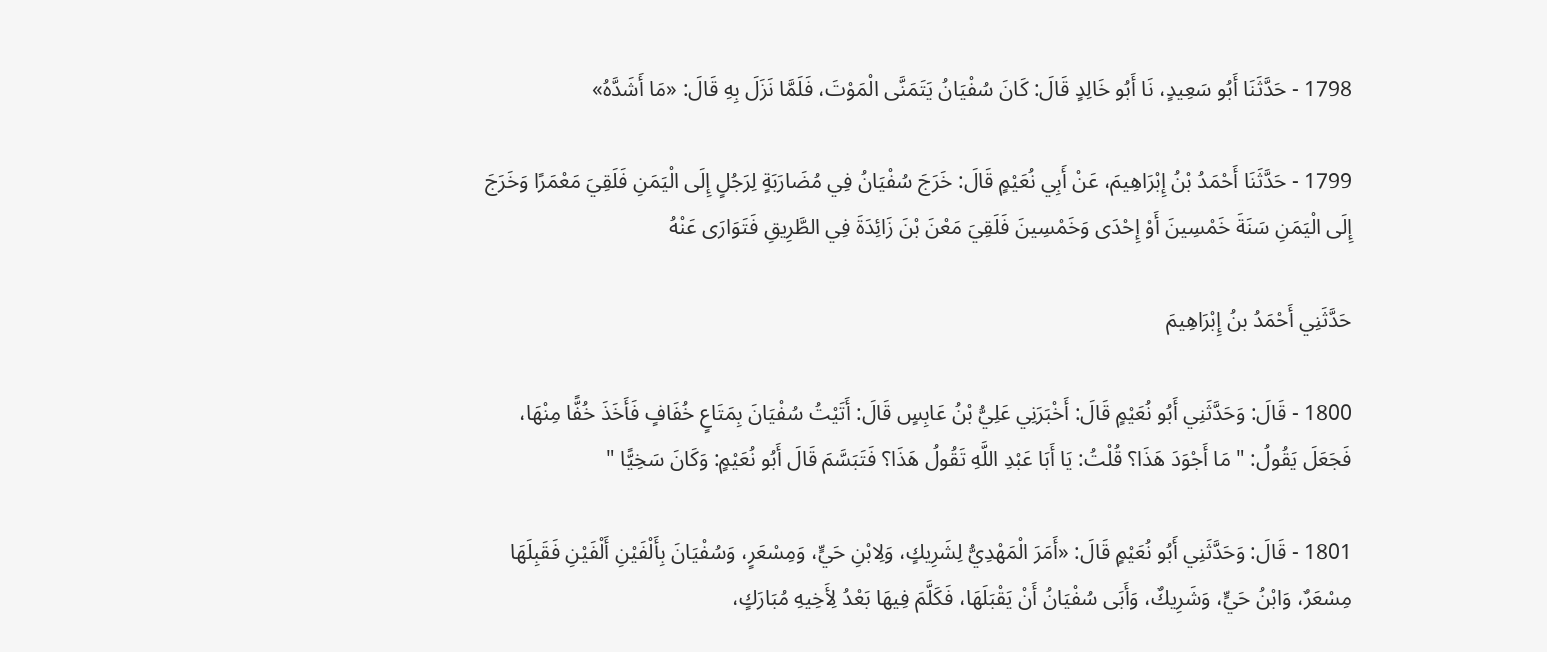1798 - حَدَّثَنَا أَبُو سَعِيدٍ، نَا أَبُو خَالِدٍ قَالَ: كَانَ سُفْيَانُ يَتَمَنَّى الْمَوْتَ، فَلَمَّا نَزَلَ بِهِ قَالَ: «مَا أَشَدَّهُ»

1799 - حَدَّثَنَا أَحْمَدُ بْنُ إِبْرَاهِيمَ، عَنْ أَبِي نُعَيْمٍ قَالَ: خَرَجَ سُفْيَانُ فِي مُضَارَبَةٍ لِرَجُلٍ إِلَى الْيَمَنِ فَلَقِيَ مَعْمَرًا وَخَرَجَ إِلَى الْيَمَنِ سَنَةَ خَمْسِينَ أَوْ إِحْدَى وَخَمْسِينَ فَلَقِيَ مَعْنَ بْنَ زَائِدَةَ فِي الطَّرِيقِ فَتَوَارَى عَنْهُ

حَدَّثَنِي أَحْمَدُ بنُ إِبْرَاهِيمَ

1800 - قَالَ: وَحَدَّثَنِي أَبُو نُعَيْمٍ قَالَ: أَخْبَرَنِي عَلِيُّ بْنُ عَابِسٍ قَالَ: أَتَيْتُ سُفْيَانَ بِمَتَاعٍ خُفَافٍ فَأَخَذَ خُفًّا مِنْهَا، فَجَعَلَ يَقُولُ: " مَا أَجْوَدَ هَذَا؟ قُلْتُ: يَا أَبَا عَبْدِ اللَّهِ تَقُولُ هَذَا؟ فَتَبَسَّمَ قَالَ أَبُو نُعَيْمٍ: وَكَانَ سَخِيًّا "

1801 - قَالَ: وَحَدَّثَنِي أَبُو نُعَيْمٍ قَالَ: «أَمَرَ الْمَهْدِيُّ لِشَرِيكٍ، وَلِابْنِ حَيٍّ، وَمِسْعَرٍ، وَسُفْيَانَ بِأَلْفَيْنِ أَلْفَيْنِ فَقَبِلَهَا مِسْعَرٌ، وَابْنُ حَيٍّ، وَشَرِيكٌ، وَأَبَى سُفْيَانُ أَنْ يَقْبَلَهَا، فَكَلَّمَ فِيهَا بَعْدُ لِأَخِيهِ مُبَارَكٍ،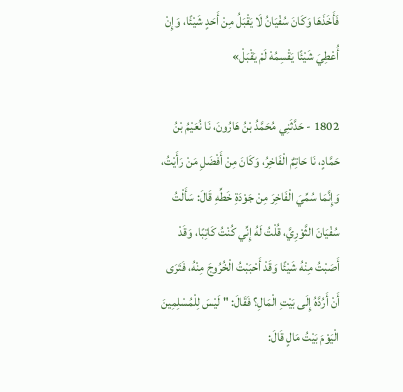فَأَخَذَهَا وَكَانَ سُفْيَانُ لَا يَقْبَلُ مِنْ أَحَدٍ شَيْئًا، وَإِنْ أُعْطِيَ شَيْئًا يَقْسِمُهْ لَمْ يَقْبَلْ»

1802 - حَدَّثَنِي مُحَمَّدُ بْنُ هَارُونَ، نَا نُعَيْمُ بْنُ حَمَّادٍ، نَا حَاتِمٌ الْفَاخِرُ، وَكَانَ مِنْ أَفْضَلِ مَنْ رَأَيْتُ، وَإِنَّمَا سُمِّيَ الْفَاخِرَ مِنْ جَوْدَةِ خَطِّهِ قَالَ: سَأَلْتُ سُفْيَانَ الثَّوْرِيَّ، قُلْتُ لَهُ إِنِّي كُنْتُ كَاتِبًا، وَقَدْ أَصَبْتُ مِنْهُ شَيْئًا وَقَدْ أَحْبَبْتُ الْخُرُوجَ مِنْهُ، فَتَرَى أَنْ أَرُدَّهُ إِلَى بَيْتِ الْمَالِ؟ فَقَالَ: " لَيْسَ لِلْمُسْلِمِينَ الْيَوْمَ بَيْتُ مَالٍ قَالَ: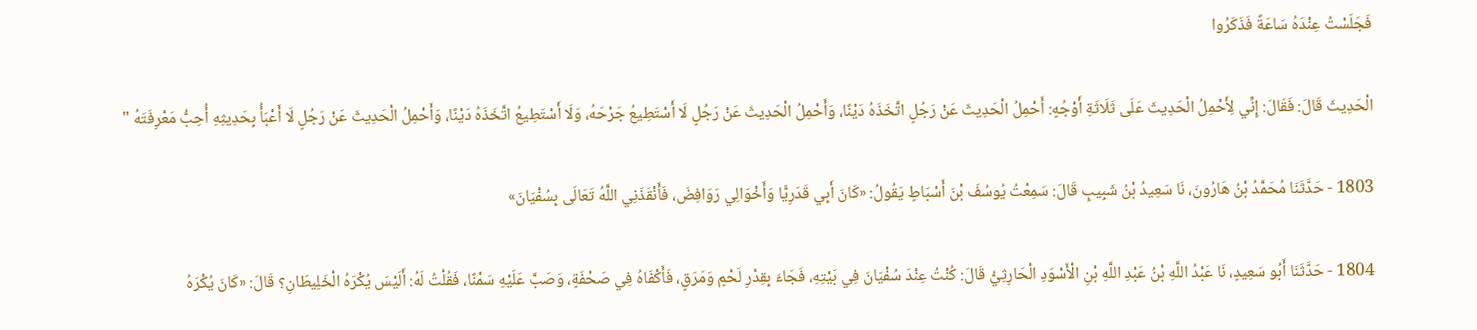فَجَلَسْتُ عِنْدَهُ سَاعَةً فَذَكَرُوا

الْحَدِيثَ قَالَ: فَقَالَ: إِنِّي لِأَحْمِلُ الْحَدِيثَ عَلَى ثَلَاثَةِ أَوْجُهٍ: أَحْمِلُ الْحَدِيثَ عَنْ رَجُلٍ اتَّخَذَهُ دَيْنًا، وَأَحْمِلُ الْحَدِيثَ عَنْ رَجُلٍ لَا أَسْتَطِيعُ جَرْحَهُ، وَلَا أَسْتَطِيعُ اتَّخَذَهُ دَيْنًا، وَأَحْمِلُ الْحَدِيثَ عَنْ رَجُلٍ لَا أَعْبَأُ بِحَدِيثِهِ أُحِبُّ مَعْرِفَتَهُ "

1803 - حَدَّثَنَا مُحَمَّدُ بْنُ هَارُونَ، نَا سَعِيدُ بْنُ شَبِيبٍ قَالَ: سَمِعْتُ يُوسُفَ بْنَ أَسْبَاطٍ يَقُولُ: «كَانَ أَبِي قَدَرِيًّا وَأَخْوَالِي رَوَافِضَ، فَأَنْقَذَنِي اللَّهُ تَعَالَى بِسُفْيَانَ»

1804 - حَدَّثَنَا أَبُو سَعِيدٍ، نَا عَبْدُ اللَّهِ بْنُ عَبْدِ اللَّهِ بْنِ الْأَسْوَدِ الْحَارِثِيُّ قَالَ: كُنْتُ عِنْدَ سُفْيَانَ فِي بَيْتِهِ، فَجَاءَ بِقِدْرِ لَحْمٍ وَمَرَقٍ، فَأَكْفَاهُ فِي صَحْفَةٍ، وَصَبَّ عَلَيْهِ سَمْنًا، فَقُلْتُ لَهُ: أَلَيْسَ يُكْرَهُ الْخَلِيطَانِ؟ قَالَ: «كَانَ يُكْرَهُ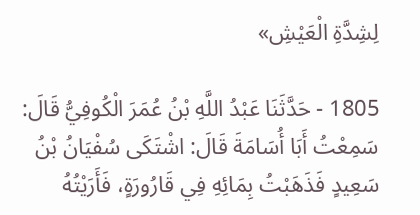لِشِدَّةِ الْعَيْشِ»

1805 - حَدَّثَنَا عَبْدُ اللَّهِ بْنُ عُمَرَ الْكُوفِيُّ قَالَ: سَمِعْتُ أَبَا أُسَامَةَ قَالَ: اشْتَكَى سُفْيَانُ بْنُ سَعِيدٍ فَذَهَبْتُ بِمَائِهِ فِي قَارُورَةٍ، فَأَرَيْتُهُ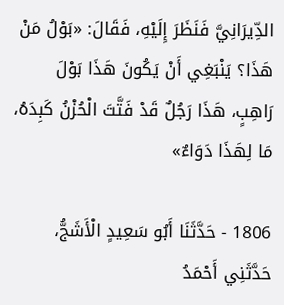الدِّيرَانِيَّ فَنَظَرَ إِلَيْهِ، فَقَالَ: «بَوْلُ مَنْ هَذَا؟ يَنْبَغِي أَنْ يَكُونَ هَذَا بَوْلَ رَاهِبٍ، هَذَا رَجُلٌ قَدْ فَتَّتَ الْحُزْنُ كَبِدَهُ، مَا لِهَذَا دَوَاءٌ»

1806 - حَدَّثَنَا أَبُو سَعِيدٍ الْأَشَجُّ، حَدَّثَنِي أَحْمَدُ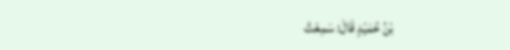بْنُ حُمَيْدٍ قَالَ: سَمِعْتُ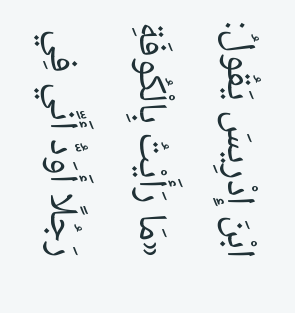ابْنَ إِدْرِيسَ يَقُولُ: «مَا رَأَيْتُ بِالْكُوفَةِ رَجُلًا أَوَدُّ أَنِّي فِي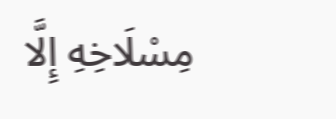مِسْلَاخِهِ إِلَّا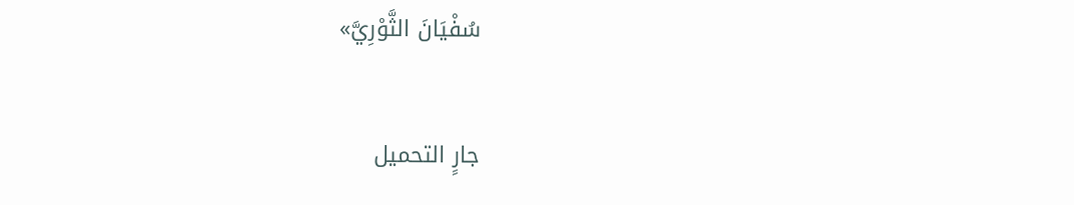سُفْيَانَ الثَّوْرِيَّ»

جارٍ التحميل